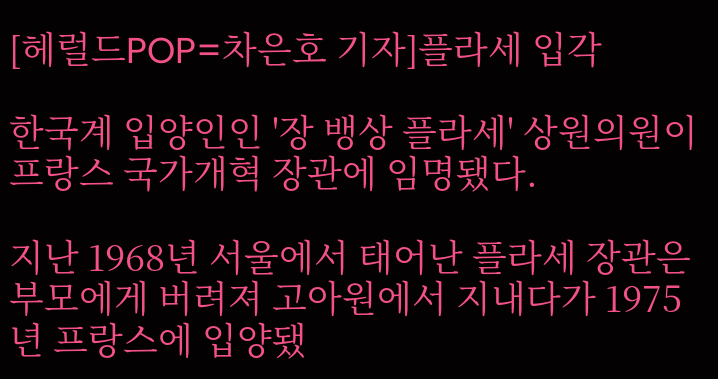[헤럴드POP=차은호 기자]플라세 입각

한국계 입양인인 '장 뱅상 플라세' 상원의원이 프랑스 국가개혁 장관에 임명됐다.

지난 1968년 서울에서 태어난 플라세 장관은 부모에게 버려져 고아원에서 지내다가 1975년 프랑스에 입양됐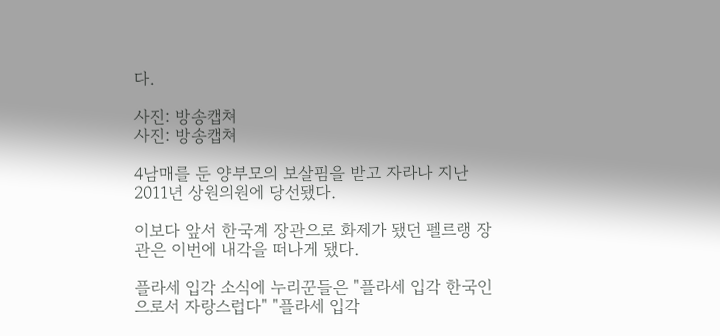다.

사진: 방송캡쳐
사진: 방송캡쳐

4남매를 둔 양부모의 보살핌을 받고 자라나 지난 2011년 상원의원에 당선됐다.

이보다 앞서 한국계 장관으로 화제가 됐던 펠르랭 장관은 이번에 내각을 떠나게 됐다.

플라세 입각 소식에 누리꾼들은 "플라세 입각 한국인으로서 자랑스럽다" "플라세 입각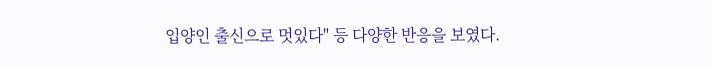입양인 출신으로 멋있다" 등 다양한 반응을 보였다.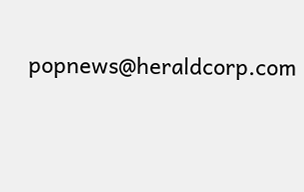popnews@heraldcorp.com